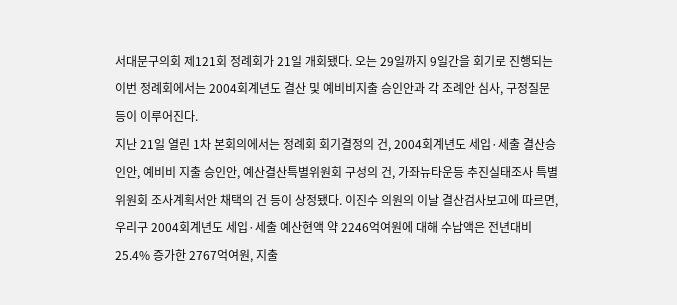서대문구의회 제121회 정례회가 21일 개회됐다. 오는 29일까지 9일간을 회기로 진행되는 이번 정례회에서는 2004회계년도 결산 및 예비비지출 승인안과 각 조례안 심사, 구정질문 등이 이루어진다.
지난 21일 열린 1차 본회의에서는 정례회 회기결정의 건, 2004회계년도 세입·세출 결산승인안, 예비비 지출 승인안, 예산결산특별위원회 구성의 건, 가좌뉴타운등 추진실태조사 특별위원회 조사계획서안 채택의 건 등이 상정됐다. 이진수 의원의 이날 결산검사보고에 따르면, 우리구 2004회계년도 세입·세출 예산현액 약 2246억여원에 대해 수납액은 전년대비 25.4% 증가한 2767억여원, 지출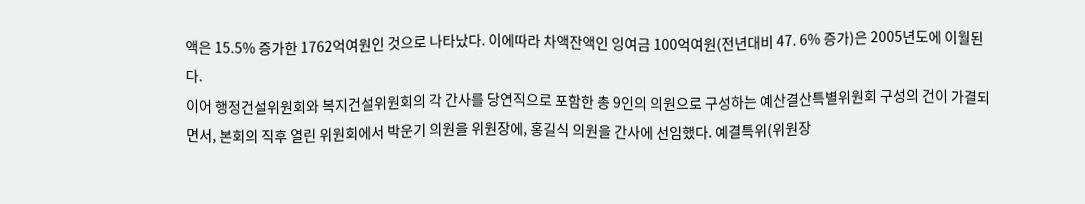액은 15.5% 증가한 1762억여원인 것으로 나타났다. 이에따라 차액잔액인 잉여금 100억여원(전년대비 47. 6% 증가)은 2005년도에 이월된다.
이어 행정건설위원회와 복지건설위원회의 각 간사를 당연직으로 포함한 총 9인의 의원으로 구성하는 예산결산특별위원회 구성의 건이 가결되면서, 본회의 직후 열린 위원회에서 박운기 의원을 위원장에, 홍길식 의원을 간사에 선임했다. 예결특위(위원장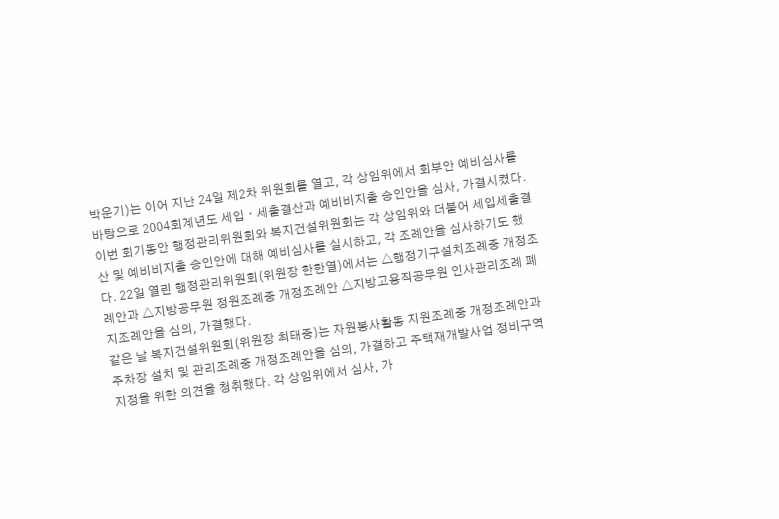박운기)는 이어 지난 24일 제2차 위원회를 열고, 각 상임위에서 회부안 예비심사를 바탕으로 2004회계년도 세입ㆍ세출결산과 예비비지출 승인안을 심사, 가결시켰다.
이번 회기동안 행정관리위원회와 복지건설위원회는 각 상임위와 더불어 세입세출결산 및 예비비지출 승인안에 대해 예비심사를 실시하고, 각 조례안을 심사하기도 했다. 22일 열린 행정관리위원회(위원장 한한열)에서는 △행정기구설치조례중 개정조례안과 △지방공무원 정원조례중 개정조례안 △지방고용직공무원 인사관리조례 폐지조례안을 심의, 가결했다.
같은 날 복지건설위원회(위원장 최태중)는 자원봉사활동 지원조례중 개정조례안과 주차장 설치 및 관리조례중 개정조례안을 심의, 가결하고 주택재개발사업 정비구역지정을 위한 의견을 청취했다. 각 상임위에서 심사, 가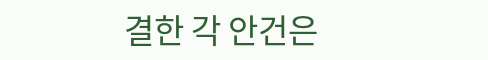결한 각 안건은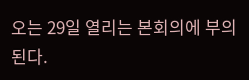오는 29일 열리는 본회의에 부의된다.